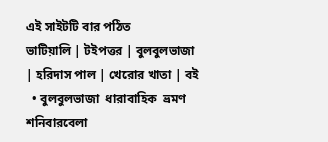এই সাইটটি বার পঠিত
ভাটিয়ালি | টইপত্তর | বুলবুলভাজা | হরিদাস পাল | খেরোর খাতা | বই
  • বুলবুলভাজা  ধারাবাহিক  ভ্রমণ  শনিবারবেলা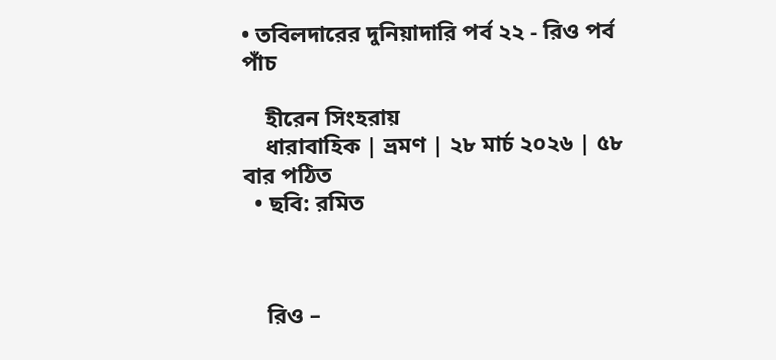• তবিলদারের দুনিয়াদারি পর্ব ২২ - রিও পর্ব পাঁচ

    হীরেন সিংহরায়
    ধারাবাহিক | ভ্রমণ | ২৮ মার্চ ২০২৬ | ৫৮ বার পঠিত
  • ছবি: রমিত



    রিও –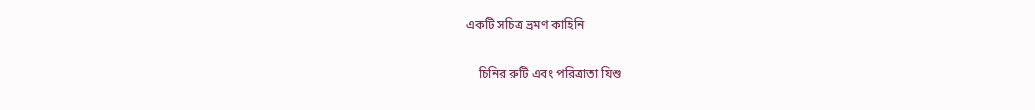একটি সচিত্র ভ্রমণ কাহিনি

    চিনির রুটি এবং পরিত্রাতা যিশু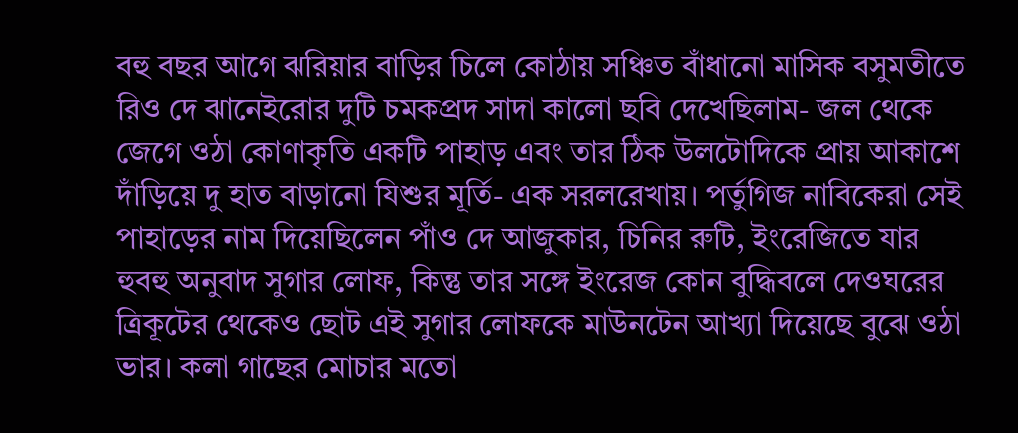বহু বছর আগে ঝরিয়ার বাড়ির চিলে কোঠায় সঞ্চিত বাঁধানো মাসিক বসুমতীতে রিও দে ঝানেইরোর দুটি চমকপ্রদ সাদা কালো ছবি দেখেছিলাম- জল থেকে জেগে ওঠা কোণাকৃতি একটি পাহাড় এবং তার ঠিক উলটোদিকে প্রায় আকাশে দাঁড়িয়ে দু হাত বাড়ানো যিশুর মূর্তি- এক সরলরেখায়। পর্তুগিজ নাবিকেরা সেই পাহাড়ের নাম দিয়েছিলেন পাঁও দে আজুকার, চিনির রুটি, ইংরেজিতে যার হুবহু অনুবাদ সুগার লোফ, কিন্তু তার সঙ্গে ইংরেজ কোন বুদ্ধিবলে দেওঘরের ত্রিকূটের থেকেও ছোট এই সুগার লোফকে মাউনটেন আখ্যা দিয়েছে বুঝে ওঠা ভার। কলা গাছের মোচার মতো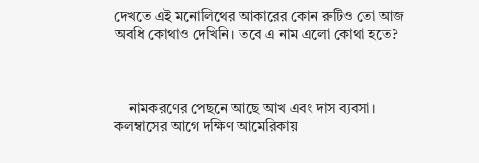দেখতে এই মনোলিথের আকারের কোন রুটিও তো আজ অবধি কোথাও দেখিনি। তবে এ নাম এলো কোথা হতে?



    নামকরণের পেছনে আছে আখ এবং দাস ব্যবসা। কলম্বাসের আগে দক্ষিণ আমেরিকায়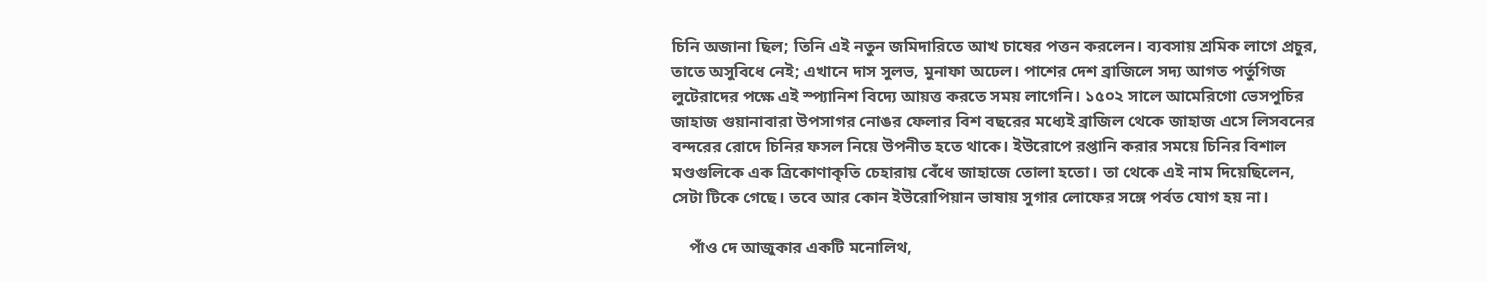চিনি অজানা ছিল; তিনি এই নতুন জমিদারিতে আখ চাষের পত্তন করলেন। ব্যবসায় শ্রমিক লাগে প্রচুর, তাতে অসুবিধে নেই; এখানে দাস সুলভ, মুনাফা অঢেল। পাশের দেশ ব্রাজিলে সদ্য আগত পর্তুগিজ লুটেরাদের পক্ষে এই স্প্যানিশ বিদ্যে আয়ত্ত করতে সময় লাগেনি। ১৫০২ সালে আমেরিগো ভেসপুচির জাহাজ গুয়ানাবারা উপসাগর নোঙর ফেলার বিশ বছরের মধ্যেই ব্রাজিল থেকে জাহাজ এসে লিসবনের বন্দরের রোদে চিনির ফসল নিয়ে উপনীত হতে থাকে। ইউরোপে রপ্তানি করার সময়ে চিনির বিশাল মণ্ডগুলিকে এক ত্রিকোণাকৃতি চেহারায় বেঁধে জাহাজে তোলা হতো। তা থেকে এই নাম দিয়েছিলেন, সেটা টিকে গেছে। তবে আর কোন ইউরোপিয়ান ভাষায় সুগার লোফের সঙ্গে পর্বত যোগ হয় না।

    পাঁও দে আজুকার একটি মনোলিথ,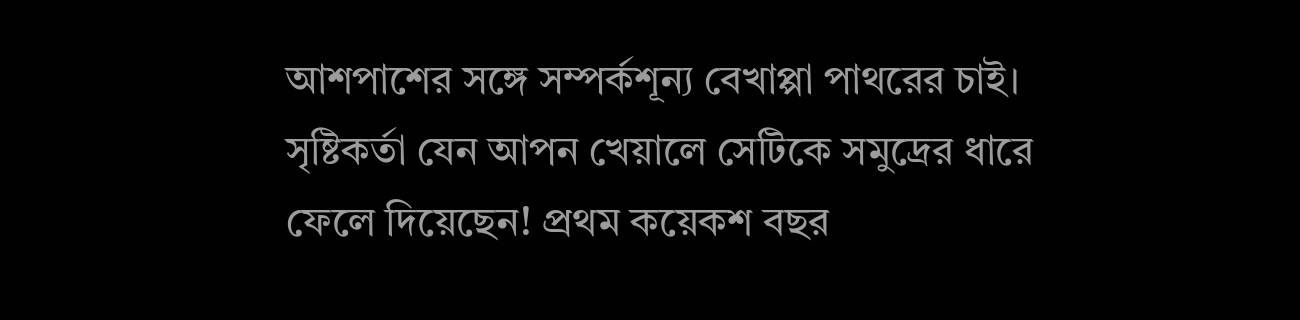আশপাশের সঙ্গে সম্পর্কশূন্য বেখাপ্পা পাথরের চাই। সৃষ্টিকর্তা যেন আপন খেয়ালে সেটিকে সমুদ্রের ধারে ফেলে দিয়েছেন! প্রথম কয়েকশ বছর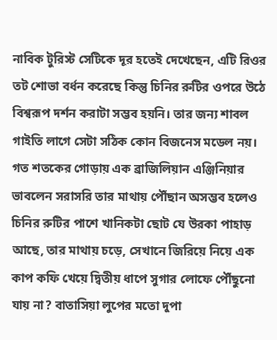নাবিক টুরিস্ট সেটিকে দূর হতেই দেখেছেন, এটি রিওর তট শোভা বর্ধন করেছে কিন্তু চিনির রুটির ওপরে উঠে বিশ্বরূপ দর্শন করাটা সম্ভব হয়নি। তার জন্য শাবল গাইতি লাগে সেটা সঠিক কোন বিজনেস মডেল নয়। গত শতকের গোড়ায় এক ব্রাজিলিয়ান এঞ্জিনিয়ার ভাবলেন সরাসরি তার মাথায় পৌঁছান অসম্ভব হলেও চিনির রুটির পাশে খানিকটা ছোট যে উরকা পাহাড় আছে, তার মাথায় চড়ে, সেখানে জিরিয়ে নিয়ে এক কাপ কফি খেয়ে দ্বিতীয় ধাপে সুগার লোফে পৌঁছুনো যায় না? বাতাসিয়া লুপের মতো দুপা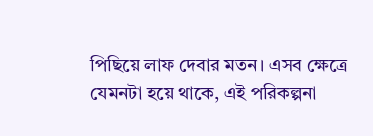পিছিয়ে লাফ দেবার মতন। এসব ক্ষেত্রে যেমনটা হয়ে থাকে, এই পরিকল্পনা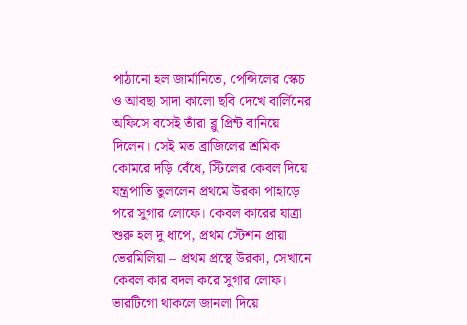পাঠানো হল জার্মানিতে, পেন্সিলের স্কেচ ও আবছা সাদা কালো ছবি দেখে বার্লিনের অফিসে বসেই তাঁরা ব্লু প্রিন্ট বানিয়ে দিলেন। সেই মত ব্রাজিলের শ্রমিক কোমরে দড়ি বেঁধে, স্টিলের কেবল দিয়ে যন্ত্রপাতি তুললেন প্রথমে উরকা পাহাড়ে পরে সুগার লোফে। কেবল কারের যাত্রা শুরু হল দু ধাপে, প্রথম স্টেশন প্রায়া ভেরমিলিয়া – প্রথম প্রস্থে উরকা, সেখানে কেবল কার বদল করে সুগার লোফ। ভারটিগো থাকলে জানলা দিয়ে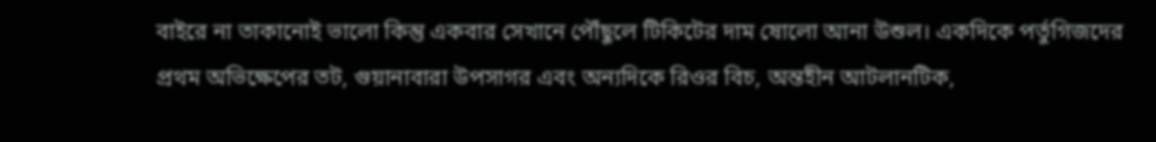বাইরে না তাকানোই ভালো কিন্তু একবার সেখানে পৌঁছুলে টিকিটের দাম ষোলো আনা উশুল। একদিকে পর্তুগিজদের প্রথম অভিক্ষেপের তট, গুয়ানাবারা উপসাগর এবং অন্যদিকে রিওর বিচ, অন্তহীন আটলানটিক,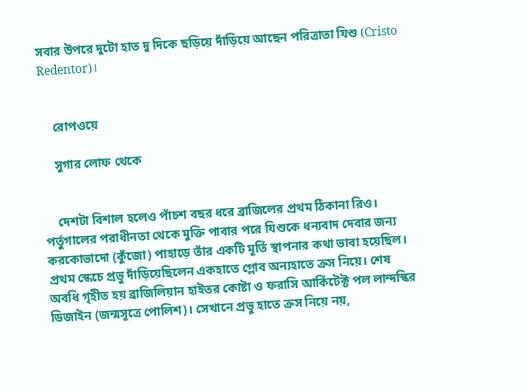সবার উপরে দুটো হাত দু দিকে ছড়িয়ে দাঁড়িয়ে আছেন পরিত্রাতা যিশু (Cristo Redentor)।


    রোপওয়ে

    সুগার লোফ থেকে


    দেশটা বিশাল হলেও পাঁচশ বছর ধরে ব্রাজিলের প্রথম ঠিকানা রিও। পর্তুগালের পরাধীনতা থেকে মুক্তি পাবার পরে যিশুকে ধন্যবাদ দেবার জন্য করকোভাদো (কুঁজো) পাহাড়ে তাঁর একটি মূর্তি স্থাপনার কথা ভাবা হয়েছিল। প্রথম স্কেচে প্রভু দাঁড়িয়েছিলেন একহাতে গ্লোব অন্যহাতে ক্রস নিয়ে। শেষ অবধি গৃহীত হয় ব্রাজিলিয়ান হাইতর কোষ্টা ও ফরাসি আর্কিটেক্ট পল লান্দস্কির ডিজাইন (জন্মসূত্রে পোলিশ)। সেখানে প্রভু হাতে ক্রস নিয়ে নয়,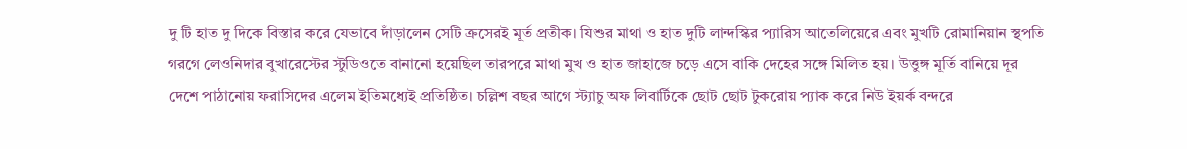দু টি হাত দু দিকে বিস্তার করে যেভাবে দাঁড়ালেন সেটি ক্রসেরই মূর্ত প্রতীক। যিশুর মাথা ও হাত দুটি লান্দস্কির প্যারিস আতেলিয়েরে এবং মুখটি রোমানিয়ান স্থপতি গরগে লেওনিদার বুখারেস্টের স্টুডিওতে বানানো হয়েছিল তারপরে মাথা মুখ ও হাত জাহাজে চড়ে এসে বাকি দেহের সঙ্গে মিলিত হয়। উত্তুঙ্গ মূর্তি বানিয়ে দূর দেশে পাঠানোয় ফরাসিদের এলেম ইতিমধ্যেই প্রতিষ্ঠিত। চল্লিশ বছর আগে স্ট্যাচু অফ লিবার্টিকে ছোট ছোট টুকরোয় প্যাক করে নিউ ইয়র্ক বন্দরে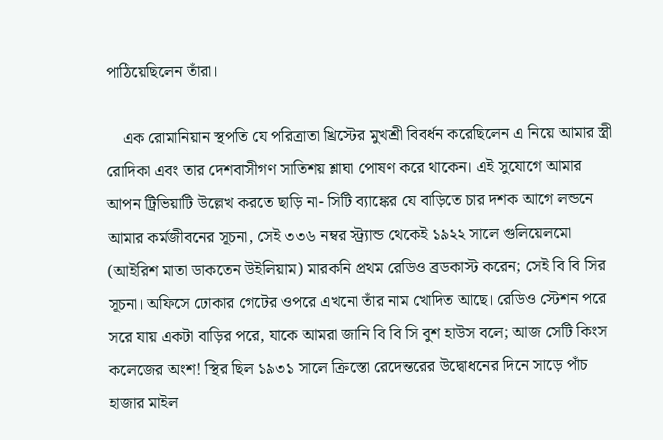পাঠিয়েছিলেন তাঁরা।

    এক রোমানিয়ান স্থপতি যে পরিত্রাতা খ্রিস্টের মুখশ্রী বিবর্ধন করেছিলেন এ নিয়ে আমার স্ত্রী রোদিকা এবং তার দেশবাসীগণ সাতিশয় শ্লাঘা পোষণ করে থাকেন। এই সুযোগে আমার আপন ট্রিভিয়াটি উল্লেখ করতে ছাড়ি না- সিটি ব্যাঙ্কের যে বাড়িতে চার দশক আগে লন্ডনে আমার কর্মজীবনের সূচনা, সেই ৩৩৬ নম্বর স্ট্র্যান্ড থেকেই ১৯২২ সালে গুলিয়েলমো (আইরিশ মাতা ডাকতেন উইলিয়াম) মারকনি প্রথম রেডিও ব্রডকাস্ট করেন; সেই বি বি সির সূচনা। অফিসে ঢোকার গেটের ওপরে এখনো তাঁর নাম খোদিত আছে। রেডিও স্টেশন পরে সরে যায় একটা বাড়ির পরে, যাকে আমরা জানি বি বি সি বুশ হাউস বলে; আজ সেটি কিংস কলেজের অংশ! স্থির ছিল ১৯৩১ সালে ক্রিস্তো রেদেন্তরের উদ্বোধনের দিনে সাড়ে পাঁচ হাজার মাইল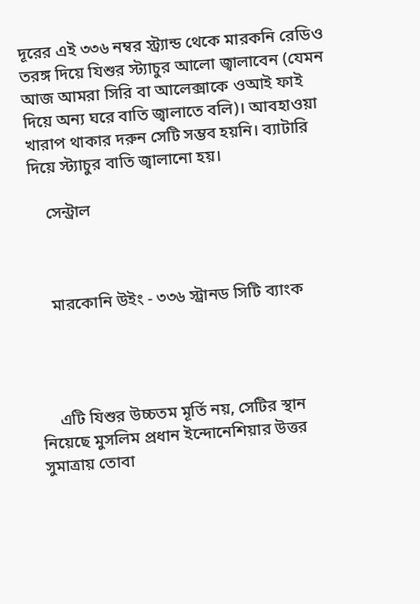দূরের এই ৩৩৬ নম্বর স্ট্র্যান্ড থেকে মারকনি রেডিও তরঙ্গ দিয়ে যিশুর স্ট্যাচুর আলো জ্বালাবেন (যেমন আজ আমরা সিরি বা আলেক্সাকে ওআই ফাই দিয়ে অন্য ঘরে বাতি জ্বালাতে বলি)। আবহাওয়া খারাপ থাকার দরুন সেটি সম্ভব হয়নি। ব্যাটারি দিয়ে স্ট্যাচুর বাতি জ্বালানো হয়।

    সেন্ট্রাল



    মারকোনি উইং - ৩৩৬ স্ট্রানড সিটি ব্যাংক




    এটি যিশুর উচ্চতম মূর্তি নয়, সেটির স্থান নিয়েছে মুসলিম প্রধান ইন্দোনেশিয়ার উত্তর সুমাত্রায় তোবা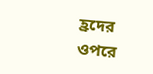হ্রদের ওপরে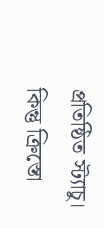প্রতিষ্ঠিত স্ট্যাচু। কিন্তু ক্রিস্তো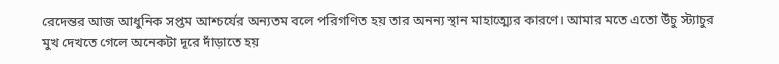রেদেন্তর আজ আধুনিক সপ্তম আশ্চর্যের অন্যতম বলে পরিগণিত হয় তার অনন্য স্থান মাহাত্ম্যের কারণে। আমার মতে এতো উঁচু স্ট্যাচুর মুখ দেখতে গেলে অনেকটা দূরে দাঁড়াতে হয়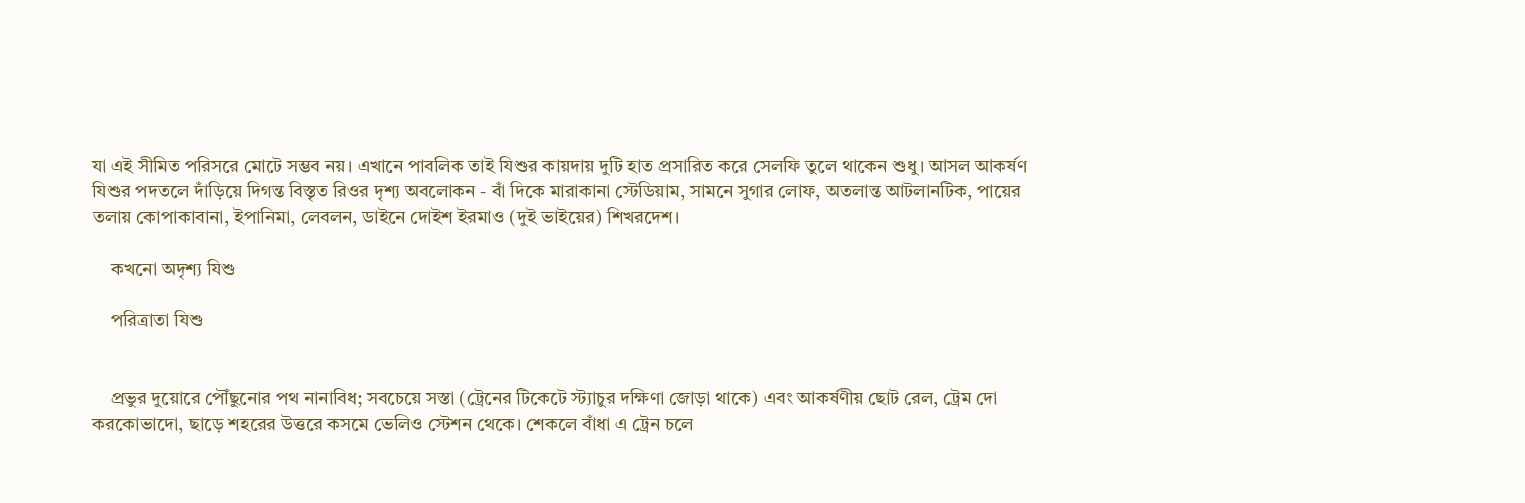যা এই সীমিত পরিসরে মোটে সম্ভব নয়। এখানে পাবলিক তাই যিশুর কায়দায় দুটি হাত প্রসারিত করে সেলফি তুলে থাকেন শুধু। আসল আকর্ষণ যিশুর পদতলে দাঁড়িয়ে দিগন্ত বিস্তৃত রিওর দৃশ্য অবলোকন - বাঁ দিকে মারাকানা স্টেডিয়াম, সামনে সুগার লোফ, অতলান্ত আটলানটিক, পায়ের তলায় কোপাকাবানা, ইপানিমা, লেবলন, ডাইনে দোইশ ইরমাও (দুই ভাইয়ের) শিখরদেশ।

    কখনো অদৃশ্য যিশু

    পরিত্রাতা যিশু


    প্রভুর দুয়োরে পৌঁছুনোর পথ নানাবিধ; সবচেয়ে সস্তা (ট্রেনের টিকেটে স্ট্যাচুর দক্ষিণা জোড়া থাকে) এবং আকর্ষণীয় ছোট রেল, ট্রেম দো করকোভাদো, ছাড়ে শহরের উত্তরে কসমে ভেলিও স্টেশন থেকে। শেকলে বাঁধা এ ট্রেন চলে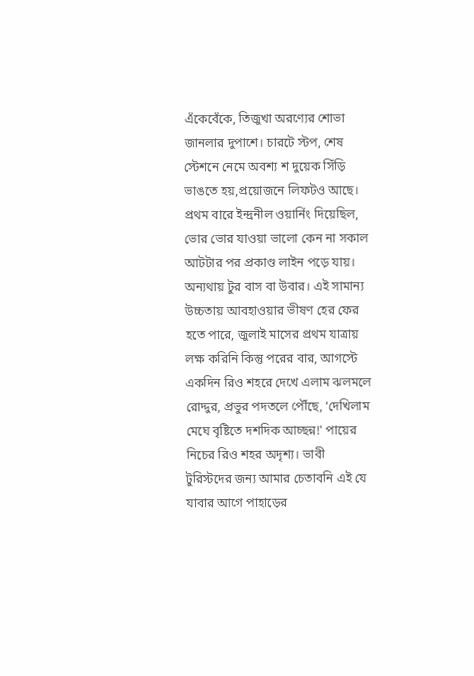এঁকেবেঁকে, তিজুখা অরণ্যের শোভা জানলার দুপাশে। চারটে স্টপ, শেষ স্টেশনে নেমে অবশ্য শ দুয়েক সিঁড়ি ভাঙতে হয়,প্রয়োজনে লিফটও আছে। প্রথম বারে ইন্দ্রনীল ওয়ার্নিং দিয়েছিল, ভোর ভোর যাওয়া ভালো কেন না সকাল আটটার পর প্রকাণ্ড লাইন পড়ে যায়। অন্যথায় টুর বাস বা উবার। এই সামান্য উচ্চতায় আবহাওয়ার ভীষণ হের ফের হতে পারে, জুলাই মাসের প্রথম যাত্রায় লক্ষ করিনি কিন্তু পরের বার, আগস্টে একদিন রিও শহরে দেখে এলাম ঝলমলে রোদ্দুর, প্রভুর পদতলে পৌঁছে, ‘দেখিলাম মেঘে বৃষ্টিতে দশদিক আচ্ছন্ন!' পায়ের নিচের রিও শহর অদৃশ্য। ভাবী টুরিস্টদের জন্য আমার চেতাবনি এই যে যাবার আগে পাহাড়ের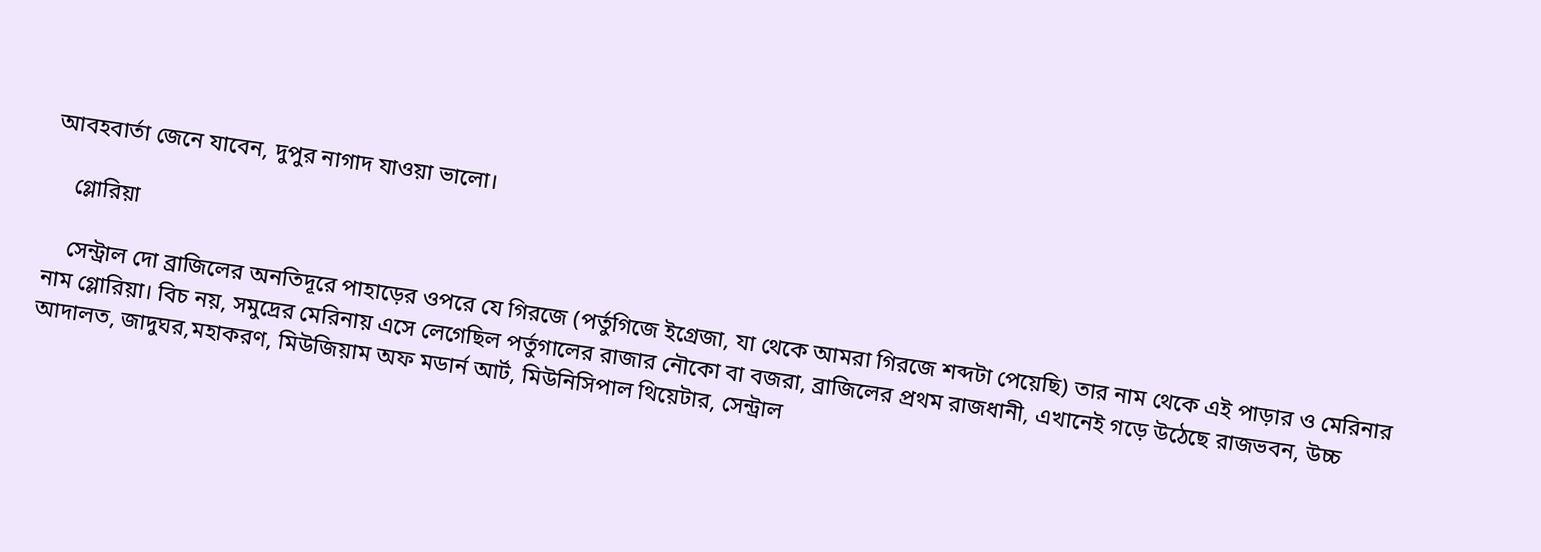আবহবার্তা জেনে যাবেন, দুপুর নাগাদ যাওয়া ভালো।

    গ্লোরিয়া

    সেন্ট্রাল দো ব্রাজিলের অনতিদূরে পাহাড়ের ওপরে যে গিরজে (পর্তুগিজে ইগ্রেজা, যা থেকে আমরা গিরজে শব্দটা পেয়েছি) তার নাম থেকে এই পাড়ার ও মেরিনার নাম গ্লোরিয়া। বিচ নয়, সমুদ্রের মেরিনায় এসে লেগেছিল পর্তুগালের রাজার নৌকো বা বজরা, ব্রাজিলের প্রথম রাজধানী, এখানেই গড়ে উঠেছে রাজভবন, উচ্চ আদালত, জাদুঘর,মহাকরণ, মিউজিয়াম অফ মডার্ন আর্ট, মিউনিসিপাল থিয়েটার, সেন্ট্রাল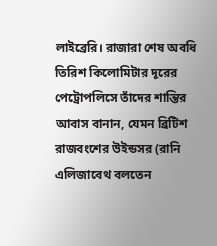লাইব্রেরি। রাজারা শেষ অবধি তিরিশ কিলোমিটার দূরের পেট্রোপলিসে তাঁদের শান্তির আবাস বানান, যেমন ব্রিটিশ রাজবংশের উইন্ডসর (রানি এলিজাবেথ বলতেন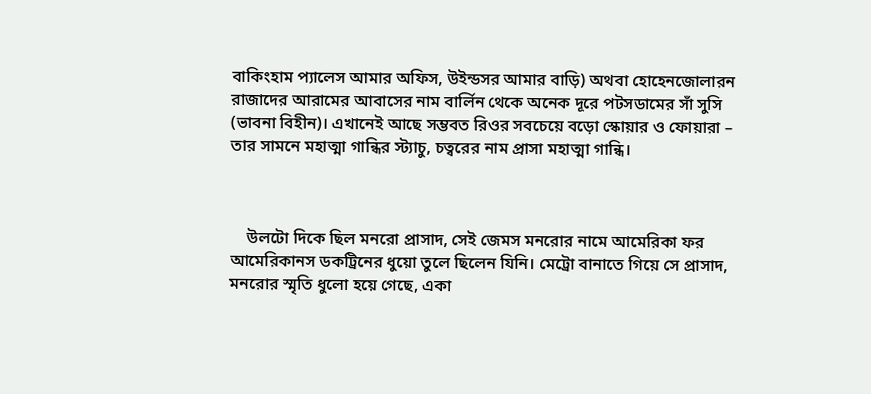বাকিংহাম প্যালেস আমার অফিস, উইন্ডসর আমার বাড়ি) অথবা হোহেনজোলারন রাজাদের আরামের আবাসের নাম বার্লিন থেকে অনেক দূরে পটসডামের সাঁ সুসি (ভাবনা বিহীন)। এখানেই আছে সম্ভবত রিওর সবচেয়ে বড়ো স্কোয়ার ও ফোয়ারা – তার সামনে মহাত্মা গান্ধির স্ট্যাচু, চত্বরের নাম প্রাসা মহাত্মা গান্ধি।



    উলটো দিকে ছিল মনরো প্রাসাদ, সেই জেমস মনরোর নামে আমেরিকা ফর আমেরিকানস ডকট্রিনের ধুয়ো তুলে ছিলেন যিনি। মেট্রো বানাতে গিয়ে সে প্রাসাদ, মনরোর স্মৃতি ধুলো হয়ে গেছে, একা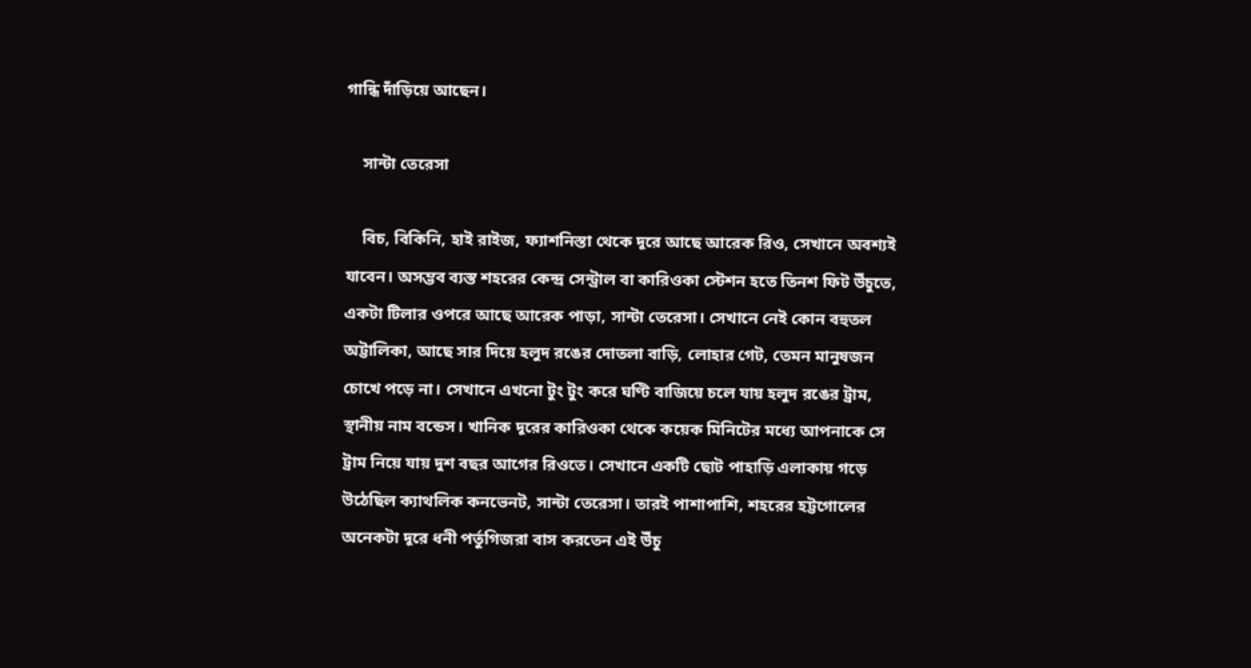গান্ধি দাঁড়িয়ে আছেন।

    সান্টা তেরেসা

    বিচ, বিকিনি, হাই রাইজ, ফ্যাশনিস্তা থেকে দূরে আছে আরেক রিও, সেখানে অবশ্যই যাবেন। অসম্ভব ব্যস্ত শহরের কেন্দ্র সেন্ট্রাল বা কারিওকা স্টেশন হতে তিনশ ফিট উঁচুতে, একটা টিলার ওপরে আছে আরেক পাড়া, সান্টা তেরেসা। সেখানে নেই কোন বহুতল অট্টালিকা, আছে সার দিয়ে হলুদ রঙের দোতলা বাড়ি, লোহার গেট, তেমন মানুষজন চোখে পড়ে না। সেখানে এখনো টুং টুং করে ঘণ্টি বাজিয়ে চলে যায় হলুদ রঙের ট্রাম, স্থানীয় নাম বন্ডেস। খানিক দূরের কারিওকা থেকে কয়েক মিনিটের মধ্যে আপনাকে সে ট্রাম নিয়ে যায় দুশ বছর আগের রিওতে। সেখানে একটি ছোট পাহাড়ি এলাকায় গড়ে উঠেছিল ক্যাথলিক কনভেনট, সান্টা তেরেসা। তারই পাশাপাশি, শহরের হট্টগোলের অনেকটা দূরে ধনী পর্তুগিজরা বাস করতেন এই উঁচু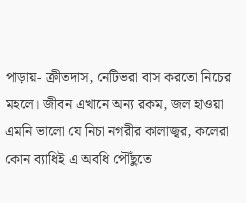পাড়ায়- ক্রীতদাস, নেটিভরা বাস করতো নিচের মহলে। জীবন এখানে অন্য রকম, জল হাওয়া এমনি ভালো যে নিচা নগরীর কালাজ্বর, কলেরা কোন ব্যাধিই এ অবধি পৌঁছুতে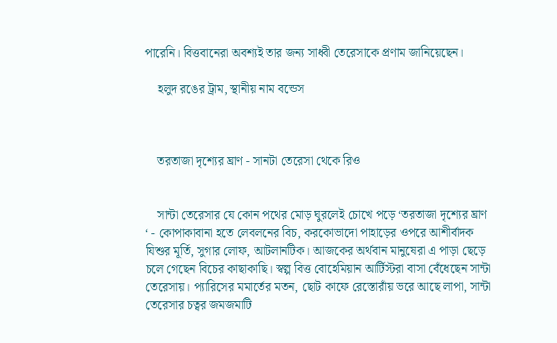পারেনি। বিত্তবানেরা অবশ্যই তার জন্য সাধ্বী তেরেসাকে প্রণাম জানিয়েছেন।

    হলুদ রঙের ট্রাম, স্থানীয় নাম বন্ডেস



    তরতাজা দৃশ্যের ঘ্রাণ - সানটা তেরেসা থেকে রিও


    সান্টা তেরেসার যে কোন পথের মোড় ঘুরলেই চোখে পড়ে ‘তরতাজা দৃশ্যের ঘ্রাণ ‘ - কোপাকাবানা হতে লেবলনের বিচ, করকোভাদো পাহাড়ের ওপরে আশীর্বাদক যিশুর মূর্তি, সুগার লোফ, আটলানটিক। আজকের অর্থবান মানুষেরা এ পাড়া ছেড়ে চলে গেছেন বিচের কাছাকাছি। স্বল্প বিত্ত বোহেমিয়ান আর্টিস্টরা বাসা বেঁধেছেন সান্টা তেরেসায়। প্যারিসের মমার্তের মতন, ছোট কাফে রেস্তোরাঁয় ভরে আছে লাপা, সান্টা তেরেসার চত্বর জমজমাটি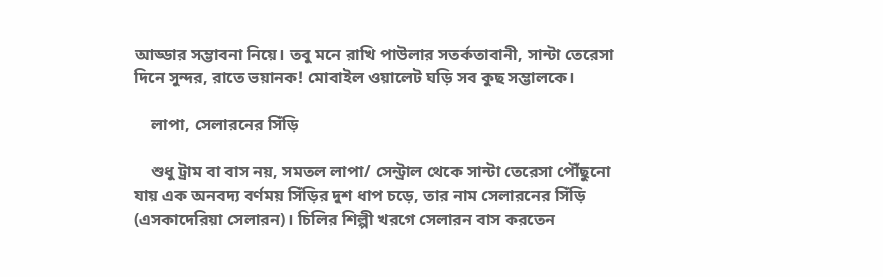আড্ডার সম্ভাবনা নিয়ে। তবু মনে রাখি পাউলার সতর্কতাবানী, সান্টা তেরেসা দিনে সুন্দর, রাতে ভয়ানক! মোবাইল ওয়ালেট ঘড়ি সব কুছ সম্ভালকে।

    লাপা, সেলারনের সিঁড়ি

    শুধু ট্রাম বা বাস নয়, সমতল লাপা/ সেন্ট্রাল থেকে সান্টা তেরেসা পৌঁছুনো যায় এক অনবদ্য বর্ণময় সিঁড়ির দুশ ধাপ চড়ে, তার নাম সেলারনের সিঁড়ি (এসকাদেরিয়া সেলারন)। চিলির শিল্পী খরগে সেলারন বাস করতেন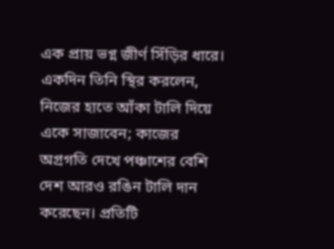এক প্রায় ভগ্ন জীর্ণ সিঁড়ির ধারে। একদিন তিনি স্থির করলেন, নিজের হাতে আঁকা টালি দিয়ে একে সাজাবেন; কাজের অগ্রগতি দেখে পঞ্চাশের বেশি দেশ আরও রঙিন টালি দান করেছেন। প্রতিটি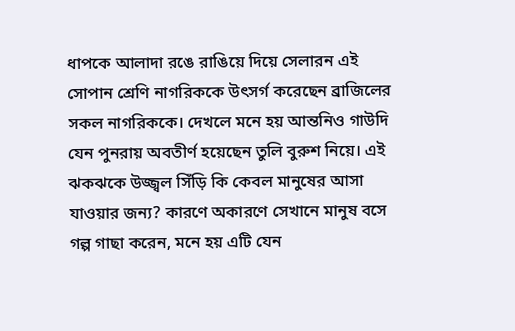ধাপকে আলাদা রঙে রাঙিয়ে দিয়ে সেলারন এই সোপান শ্রেণি নাগরিককে উৎসর্গ করেছেন ব্রাজিলের সকল নাগরিককে। দেখলে মনে হয় আন্তনিও গাউদি যেন পুনরায় অবতীর্ণ হয়েছেন তুলি বুরুশ নিয়ে। এই ঝকঝকে উজ্জ্বল সিঁড়ি কি কেবল মানুষের আসা যাওয়ার জন্য? কারণে অকারণে সেখানে মানুষ বসে গল্প গাছা করেন, মনে হয় এটি যেন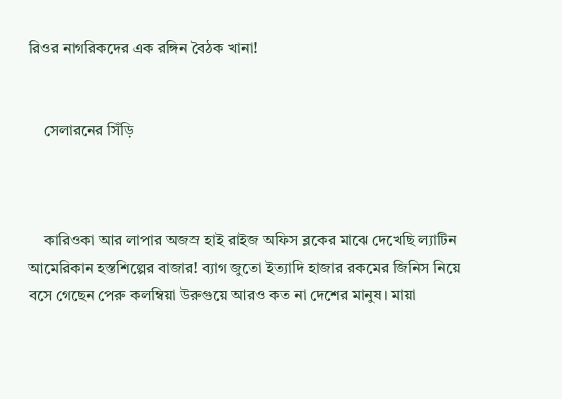রিওর নাগরিকদের এক রঙ্গিন বৈঠক খানা!


    সেলারনের সিঁড়ি



    কারিওকা আর লাপার অজস্র হাই রাইজ অফিস ব্লকের মাঝে দেখেছি ল্যাটিন আমেরিকান হস্তশিল্পের বাজার! ব্যাগ জুতো ইত্যাদি হাজার রকমের জিনিস নিয়ে বসে গেছেন পেরু কলম্বিয়া উরুগুয়ে আরও কত না দেশের মানুষ। মায়া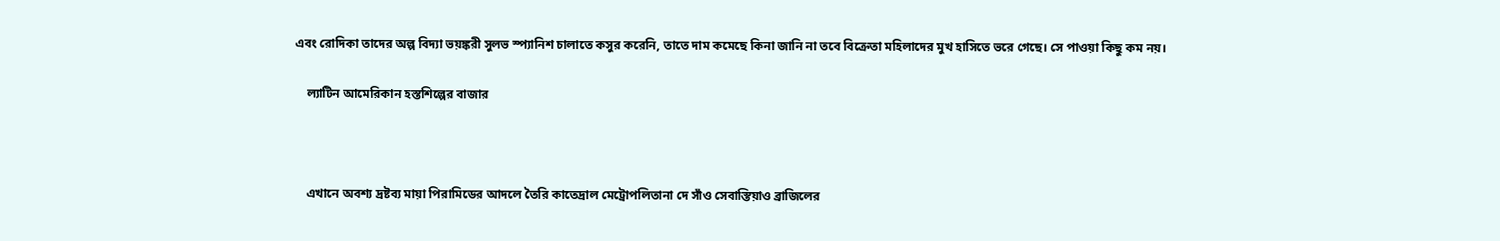এবং রোদিকা তাদের অল্প বিদ্যা ভয়ঙ্করী সুলভ স্প্যানিশ চালাতে কসুর করেনি, তাতে দাম কমেছে কিনা জানি না তবে বিক্রেতা মহিলাদের মুখ হাসিতে ভরে গেছে। সে পাওয়া কিছু কম নয়।

    ল্যাটিন আমেরিকান হস্তশিল্পের বাজার



    এখানে অবশ্য দ্রষ্টব্য মায়া পিরামিডের আদলে তৈরি কাতেদ্রাল মেট্রোপলিতানা দে সাঁও সেবাস্তিয়াও ব্রাজিলের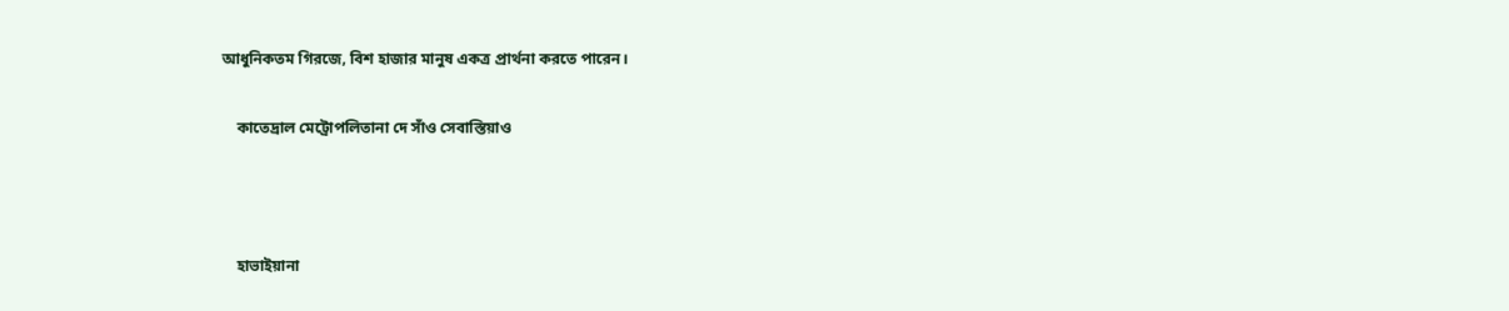আধুনিকতম গিরজে, বিশ হাজার মানুষ একত্র প্রার্থনা করতে পারেন।

    কাতেদ্রাল মেট্রোপলিতানা দে সাঁও সেবাস্তিয়াও



    হাভাইয়ানা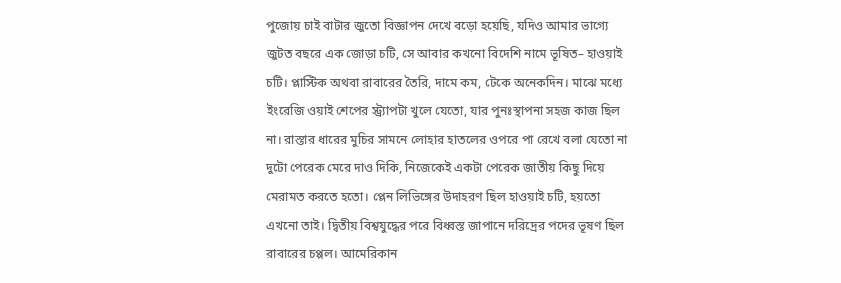পুজোয় চাই বাটার জুতো বিজ্ঞাপন দেখে বড়ো হয়েছি, যদিও আমার ভাগ্যে জুটত বছরে এক জোড়া চটি, সে আবার কখনো বিদেশি নামে ভূষিত– হাওয়াই চটি। প্লাস্টিক অথবা রাবারের তৈরি, দামে কম, টেকে অনেকদিন। মাঝে মধ্যে ইংরেজি ওয়াই শেপের স্ট্র্যাপটা খুলে যেতো, যার পুনঃস্থাপনা সহজ কাজ ছিল না। রাস্তার ধারের মুচির সামনে লোহার হাতলের ওপরে পা রেখে বলা যেতো না দুটো পেরেক মেরে দাও দিকি, নিজেকেই একটা পেরেক জাতীয় কিছু দিয়ে মেরামত করতে হতো। প্লেন লিভিঙ্গের উদাহরণ ছিল হাওয়াই চটি, হয়তো এখনো তাই। দ্বিতীয় বিশ্বযুদ্ধের পরে বিধ্বস্ত জাপানে দরিদ্রের পদের ভূষণ ছিল রাবারের চপ্পল। আমেরিকান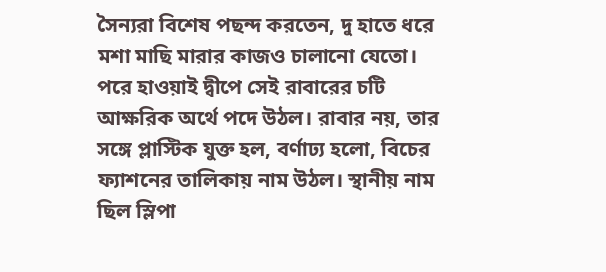সৈন্যরা বিশেষ পছন্দ করতেন, দু হাতে ধরে মশা মাছি মারার কাজও চালানো যেতো। পরে হাওয়াই দ্বীপে সেই রাবারের চটি আক্ষরিক অর্থে পদে উঠল। রাবার নয়, তার সঙ্গে প্লাস্টিক যুক্ত হল, বর্ণাঢ্য হলো, বিচের ফ্যাশনের তালিকায় নাম উঠল। স্থানীয় নাম ছিল স্লিপা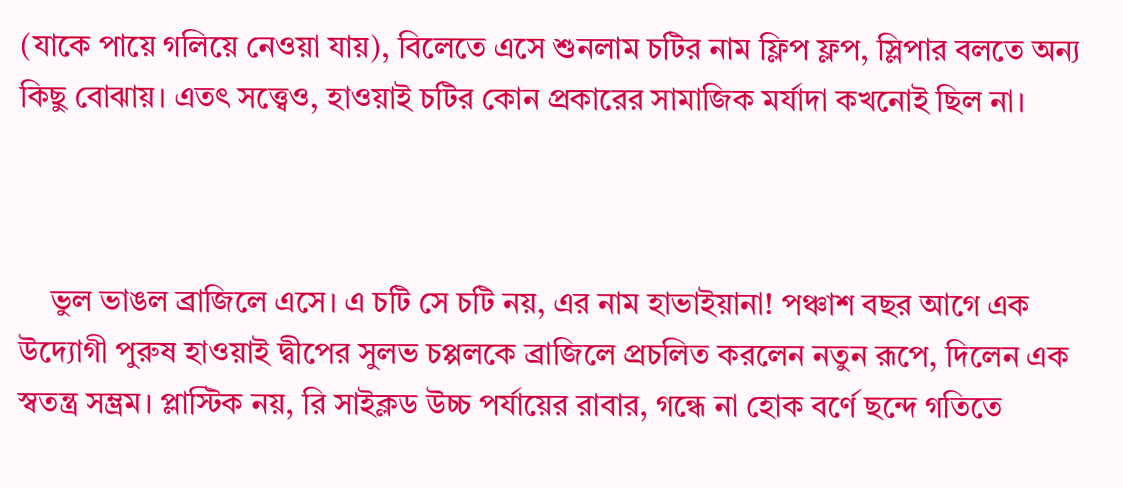(যাকে পায়ে গলিয়ে নেওয়া যায়), বিলেতে এসে শুনলাম চটির নাম ফ্লিপ ফ্লপ, স্লিপার বলতে অন্য কিছু বোঝায়। এতৎ সত্ত্বেও, হাওয়াই চটির কোন প্রকারের সামাজিক মর্যাদা কখনোই ছিল না।



    ভুল ভাঙল ব্রাজিলে এসে। এ চটি সে চটি নয়, এর নাম হাভাইয়ানা! পঞ্চাশ বছর আগে এক উদ্যোগী পুরুষ হাওয়াই দ্বীপের সুলভ চপ্পলকে ব্রাজিলে প্রচলিত করলেন নতুন রূপে, দিলেন এক স্বতন্ত্র সম্ভ্রম। প্লাস্টিক নয়, রি সাইক্লড উচ্চ পর্যায়ের রাবার, গন্ধে না হোক বর্ণে ছন্দে গতিতে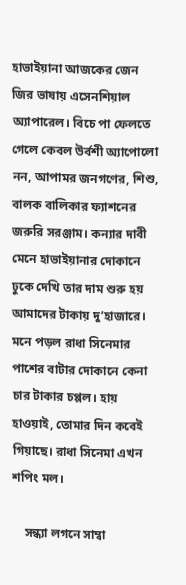হাভাইয়ানা আজকের জেন জির ভাষায় এসেনশিয়াল অ্যাপারেল। বিচে পা ফেলতে গেলে কেবল উর্বশী অ্যাপোলো নন, আপামর জনগণের, শিশু, বালক বালিকার ফ্যাশনের জরুরি সরঞ্জাম। কন্যার দাবী মেনে হাভাইয়ানার দোকানে ঢুকে দেখি তার দাম শুরু হয় আমাদের টাকায় দু’হাজারে। মনে পড়ল রাধা সিনেমার পাশের বাটার দোকানে কেনা চার টাকার চপ্পল। হায় হাওয়াই, তোমার দিন কবেই গিয়াছে। রাধা সিনেমা এখন শপিং মল।

    সন্ধ্যা লগনে সাম্বা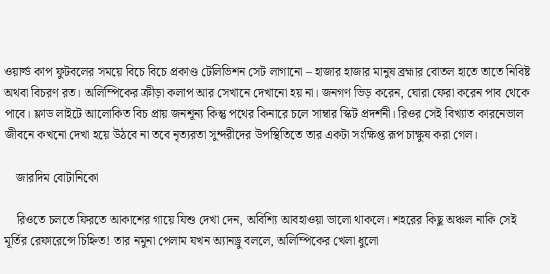ওয়ার্ল্ড কাপ ফুটবলের সময়ে বিচে বিচে প্রকাণ্ড টেলিভিশন সেট লাগানো – হাজার হাজার মানুষ ব্রহ্মার বোতল হাতে তাতে নিবিষ্ট অথবা বিচরণ রত। অলিম্পিকের ক্রীড়া কলাপ আর সেখানে দেখানো হয় না। জনগণ ভিড় করেন, ঘোরা ফেরা করেন পাব থেকে পাবে। ফ্লাড লাইটে আলোকিত বিচ প্রায় জনশূন্য কিন্তু পথের কিনারে চলে সাম্বার স্কিট প্রদর্শনী। রিওর সেই বিখ্যাত কারনেভাল জীবনে কখনো দেখা হয়ে উঠবে না তবে নৃত্যরতা সুন্দরীদের উপস্থিতিতে তার একটা সংক্ষিপ্ত রূপ চাক্ষুষ করা গেল।

    জারদিম বোটানিকো

    রিওতে চলতে ফিরতে আকাশের গায়ে যিশু দেখা দেন, অবিশ্যি আবহাওয়া ভালো থাকলে। শহরের কিছু অঞ্চল নাকি সেই মূর্তির রেফারেন্সে চিহ্নিত! তার নমুনা পেলাম যখন অ্যানড্রু বললে, অলিম্পিকের খেলা ধুলো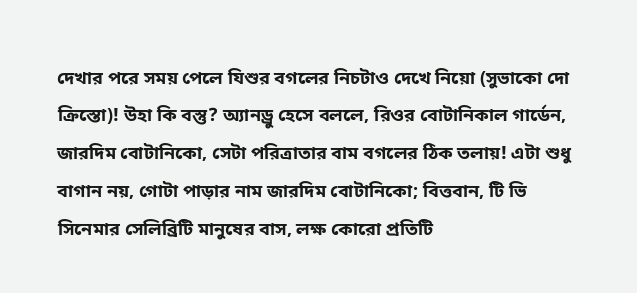দেখার পরে সময় পেলে যিশুর বগলের নিচটাও দেখে নিয়ো (সুভাকো দো ক্রিস্তো)! উহা কি বস্তু? অ্যানড্রু হেসে বললে, রিওর বোটানিকাল গার্ডেন, জারদিম বোটানিকো, সেটা পরিত্রাতার বাম বগলের ঠিক তলায়! এটা শুধু বাগান নয়, গোটা পাড়ার নাম জারদিম বোটানিকো; বিত্তবান, টি ভি সিনেমার সেলিব্রিটি মানুষের বাস, লক্ষ কোরো প্রতিটি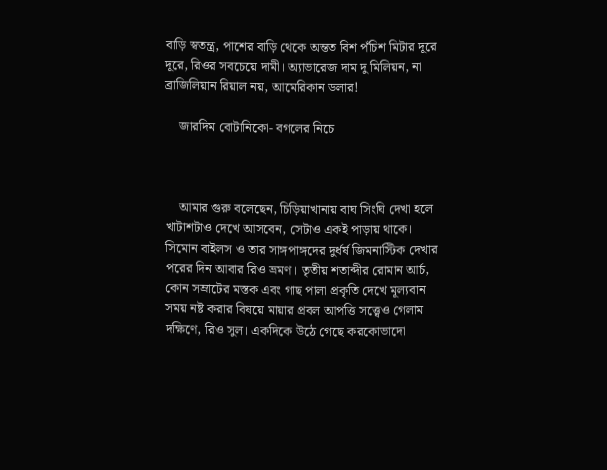বাড়ি স্বতন্ত্র, পাশের বাড়ি থেকে অন্তত বিশ পঁচিশ মিটার দূরে দূরে, রিওর সবচেয়ে দামী। অ্যাভারেজ দাম দু মিলিয়ন, না ব্রাজিলিয়ান রিয়াল নয়, আমেরিকান ডলার!

    জারদিম বোটানিকো- বগলের নিচে



    আমার গুরু বলেছেন, চিড়িয়াখানায় বাঘ সিংঘি দেখা হলে খাটাশটাও দেখে আসবেন, সেটাও একই পাড়ায় থাকে। সিমোন বাইলস ও তার সাঙ্গপাঙ্গদের দুর্ধর্ষ জিমনাস্টিক দেখার পরের দিন আবার রিও ভ্রমণ। তৃতীয় শতাব্দীর রোমান আর্চ, কোন সম্রাটের মস্তক এবং গাছ পালা প্রকৃতি দেখে মূল্যবান সময় নষ্ট করার বিষয়ে মায়ার প্রবল আপত্তি সত্ত্বেও গেলাম দক্ষিণে, রিও সুল। একদিকে উঠে গেছে করকোভাদো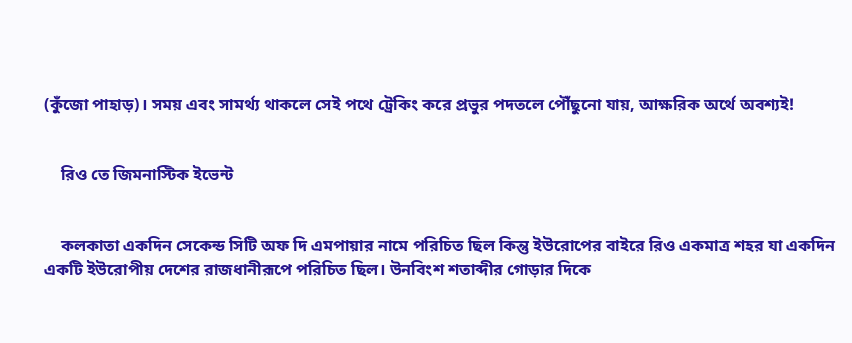(কুঁজো পাহাড়)। সময় এবং সামর্থ্য থাকলে সেই পথে ট্রেকিং করে প্রভুর পদতলে পৌঁছুনো যায়, আক্ষরিক অর্থে অবশ্যই!


    রিও তে জিমনাস্টিক ইভেন্ট


    কলকাতা একদিন সেকেন্ড সিটি অফ দি এমপায়ার নামে পরিচিত ছিল কিন্তু ইউরোপের বাইরে রিও একমাত্র শহর যা একদিন একটি ইউরোপীয় দেশের রাজধানীরূপে পরিচিত ছিল। উনবিংশ শতাব্দীর গোড়ার দিকে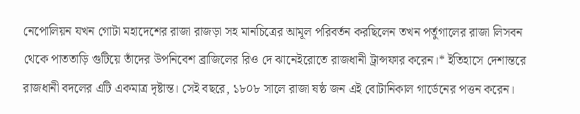নেপোলিয়ন যখন গোটা মহাদেশের রাজা রাজড়া সহ মানচিত্রের আমূল পরিবর্তন করছিলেন তখন পর্তুগালের রাজা লিসবন থেকে পাততাড়ি গুটিয়ে তাঁদের উপনিবেশ ব্রাজিলের রিও দে ঝানেইরোতে রাজধানী ট্রান্সফার করেন।* ইতিহাসে দেশান্তরে রাজধানী বদলের এটি একমাত্র দৃষ্টান্ত। সেই বছরে, ১৮০৮ সালে রাজা ষষ্ঠ জন এই বোটানিকাল গার্ডেনের পত্তন করেন।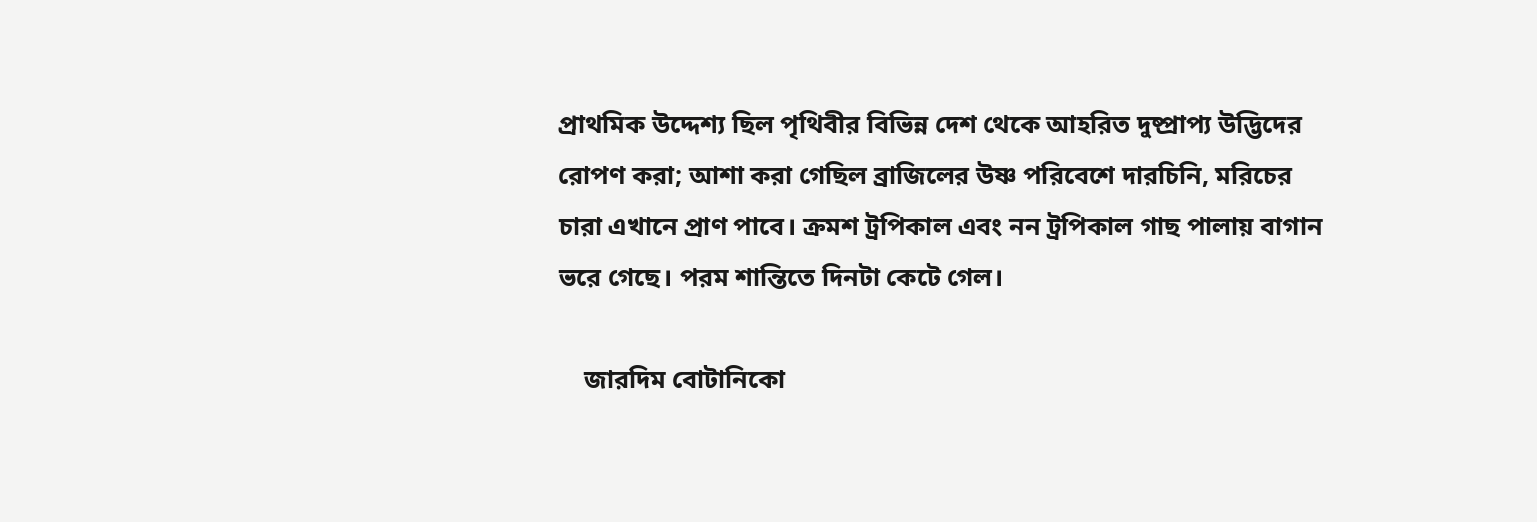প্রাথমিক উদ্দেশ্য ছিল পৃথিবীর বিভিন্ন দেশ থেকে আহরিত দুষ্প্রাপ্য উদ্ভিদের রোপণ করা; আশা করা গেছিল ব্রাজিলের উষ্ণ পরিবেশে দারচিনি, মরিচের চারা এখানে প্রাণ পাবে। ক্রমশ ট্রপিকাল এবং নন ট্রপিকাল গাছ পালায় বাগান ভরে গেছে। পরম শান্তিতে দিনটা কেটে গেল।

    জারদিম বোটানিকো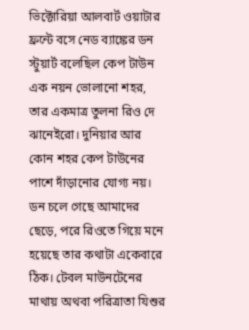ভিক্টোরিয়া আলবার্ট ওয়াটার ফ্রন্টে বসে নেড ব্যাঙ্কের ডন স্টুয়ার্ট বলেছিল কেপ টাউন এক নয়ন ভোলানো শহর, তার একমাত্র তুলনা রিও দে ঝানেইরো। দুনিয়ার আর কোন শহর কেপ টাউনের পাশে দাঁড়ানোর যোগ্য নয়। ডন চলে গেছে আমাদের ছেড়ে, পরে রিওতে গিয়ে মনে হয়েছে তার কথাটা একেবারে ঠিক। টেবল মাউনটেনের মাথায় অথবা পরিত্রাতা যিশুর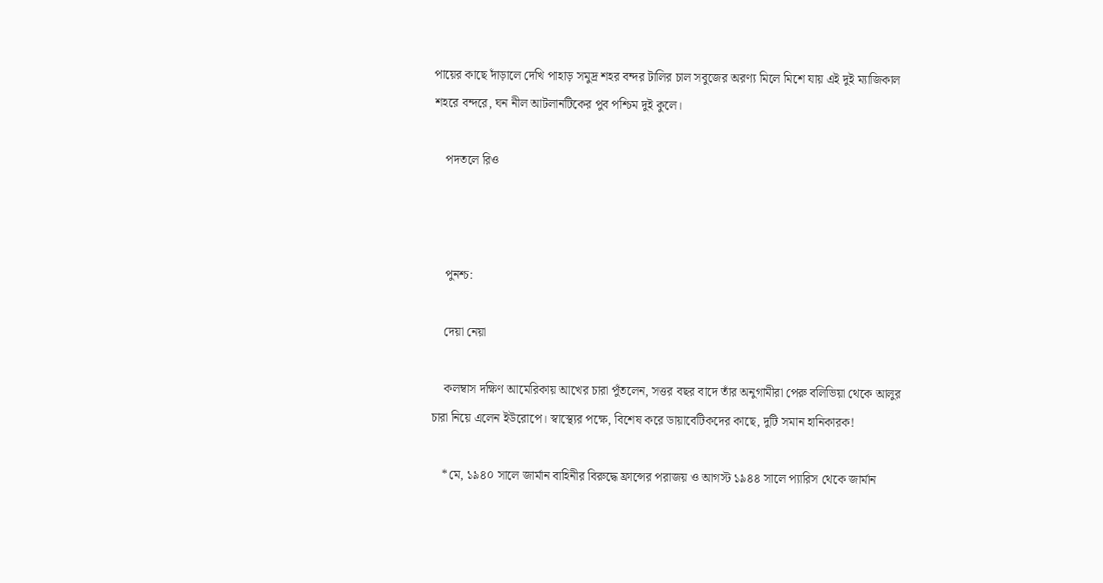পায়ের কাছে দাঁড়ালে দেখি পাহাড় সমুদ্র শহর বন্দর টালির চাল সবুজের অরণ্য মিলে মিশে যায় এই দুই ম্যাজিকাল শহরে বন্দরে, ঘন নীল আটলানটিকের পুব পশ্চিম দুই কুলে।

    পদতলে রিও



    পুনশ্চ:

    দেয়া নেয়া

    কলম্বাস দক্ষিণ আমেরিকায় আখের চারা পুঁতলেন, সত্তর বছর বাদে তাঁর অনুগামীরা পেরু বলিভিয়া থেকে আলুর চারা নিয়ে এলেন ইউরোপে। স্বাস্থ্যের পক্ষে, বিশেষ করে ডায়াবেটিকদের কাছে, দুটি সমান হানিকারক!

    *মে, ১৯৪০ সালে জার্মান বাহিনীর বিরুদ্ধে ফ্রান্সের পরাজয় ও আগস্ট ১৯৪৪ সালে প্যারিস থেকে জার্মান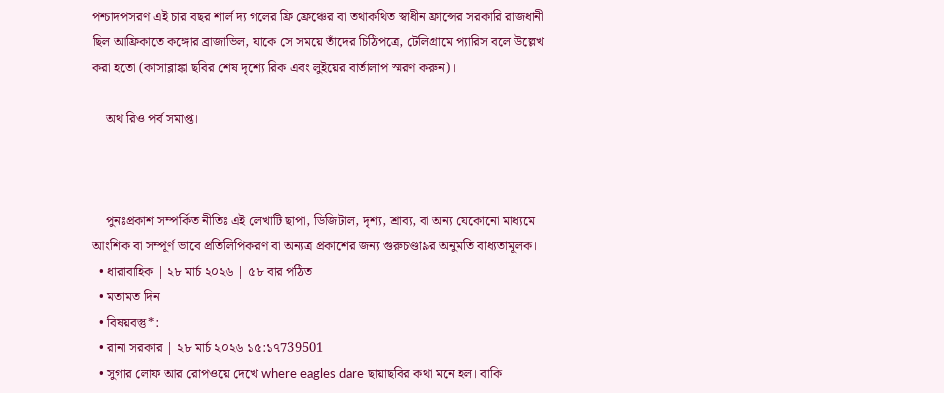পশ্চাদপসরণ এই চার বছর শার্ল দ্য গলের ফ্রি ফ্রেঞ্চের বা তথাকথিত স্বাধীন ফ্রান্সের সরকারি রাজধানী ছিল আফ্রিকাতে কঙ্গোর ব্রাজাভিল, যাকে সে সময়ে তাঁদের চিঠিপত্রে, টেলিগ্রামে প্যারিস বলে উল্লেখ করা হতো (কাসাব্লাঙ্কা ছবির শেষ দৃশ্যে রিক এবং লুইয়ের বার্তালাপ স্মরণ করুন)।

    অথ রিও পর্ব সমাপ্ত।



    পুনঃপ্রকাশ সম্পর্কিত নীতিঃ এই লেখাটি ছাপা, ডিজিটাল, দৃশ্য, শ্রাব্য, বা অন্য যেকোনো মাধ্যমে আংশিক বা সম্পূর্ণ ভাবে প্রতিলিপিকরণ বা অন্যত্র প্রকাশের জন্য গুরুচণ্ডা৯র অনুমতি বাধ্যতামূলক।
  • ধারাবাহিক | ২৮ মার্চ ২০২৬ | ৫৮ বার পঠিত
  • মতামত দিন
  • বিষয়বস্তু*:
  • রানা সরকার | ২৮ মার্চ ২০২৬ ১৫:১৭739501
  • সুগার লোফ আর রোপওয়ে দেখে where eagles dare ছায়াছবির কথা মনে হল। বাকি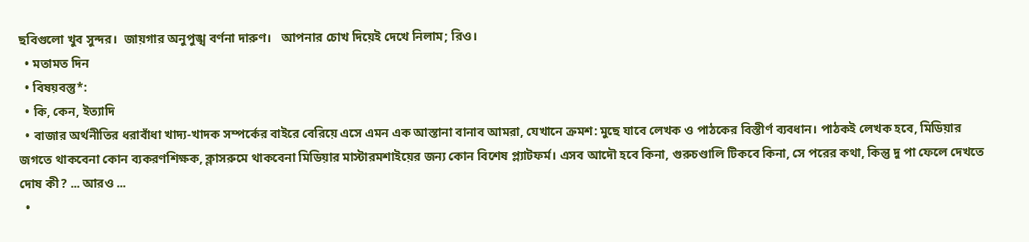ছবিগুলো খুব সুন্দর।  জায়গার অনুপুঙ্খ বর্ণনা দারুণ।   আপনার চোখ দিয়েই দেখে নিলাম; রিও।
  • মতামত দিন
  • বিষয়বস্তু*:
  • কি, কেন, ইত্যাদি
  • বাজার অর্থনীতির ধরাবাঁধা খাদ্য-খাদক সম্পর্কের বাইরে বেরিয়ে এসে এমন এক আস্তানা বানাব আমরা, যেখানে ক্রমশ: মুছে যাবে লেখক ও পাঠকের বিস্তীর্ণ ব্যবধান। পাঠকই লেখক হবে, মিডিয়ার জগতে থাকবেনা কোন ব্যকরণশিক্ষক, ক্লাসরুমে থাকবেনা মিডিয়ার মাস্টারমশাইয়ের জন্য কোন বিশেষ প্ল্যাটফর্ম। এসব আদৌ হবে কিনা, গুরুচণ্ডালি টিকবে কিনা, সে পরের কথা, কিন্তু দু পা ফেলে দেখতে দোষ কী? ... আরও ...
  •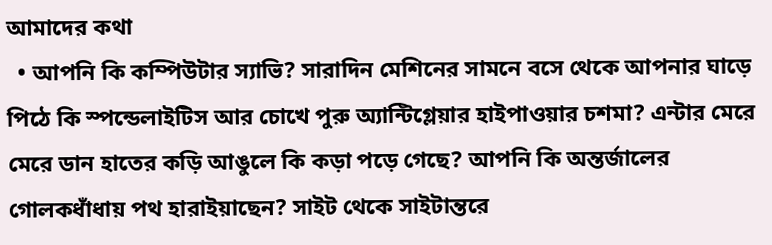আমাদের কথা
  • আপনি কি কম্পিউটার স্যাভি? সারাদিন মেশিনের সামনে বসে থেকে আপনার ঘাড়ে পিঠে কি স্পন্ডেলাইটিস আর চোখে পুরু অ্যান্টিগ্লেয়ার হাইপাওয়ার চশমা? এন্টার মেরে মেরে ডান হাতের কড়ি আঙুলে কি কড়া পড়ে গেছে? আপনি কি অন্তর্জালের গোলকধাঁধায় পথ হারাইয়াছেন? সাইট থেকে সাইটান্তরে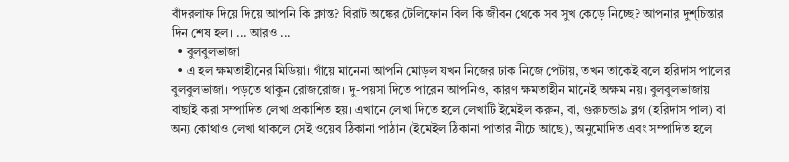বাঁদরলাফ দিয়ে দিয়ে আপনি কি ক্লান্ত? বিরাট অঙ্কের টেলিফোন বিল কি জীবন থেকে সব সুখ কেড়ে নিচ্ছে? আপনার দুশ্‌চিন্তার দিন শেষ হল। ... আরও ...
  • বুলবুলভাজা
  • এ হল ক্ষমতাহীনের মিডিয়া। গাঁয়ে মানেনা আপনি মোড়ল যখন নিজের ঢাক নিজে পেটায়, তখন তাকেই বলে হরিদাস পালের বুলবুলভাজা। পড়তে থাকুন রোজরোজ। দু-পয়সা দিতে পারেন আপনিও, কারণ ক্ষমতাহীন মানেই অক্ষম নয়। বুলবুলভাজায় বাছাই করা সম্পাদিত লেখা প্রকাশিত হয়। এখানে লেখা দিতে হলে লেখাটি ইমেইল করুন, বা, গুরুচন্ডা৯ ব্লগ (হরিদাস পাল) বা অন্য কোথাও লেখা থাকলে সেই ওয়েব ঠিকানা পাঠান (ইমেইল ঠিকানা পাতার নীচে আছে), অনুমোদিত এবং সম্পাদিত হলে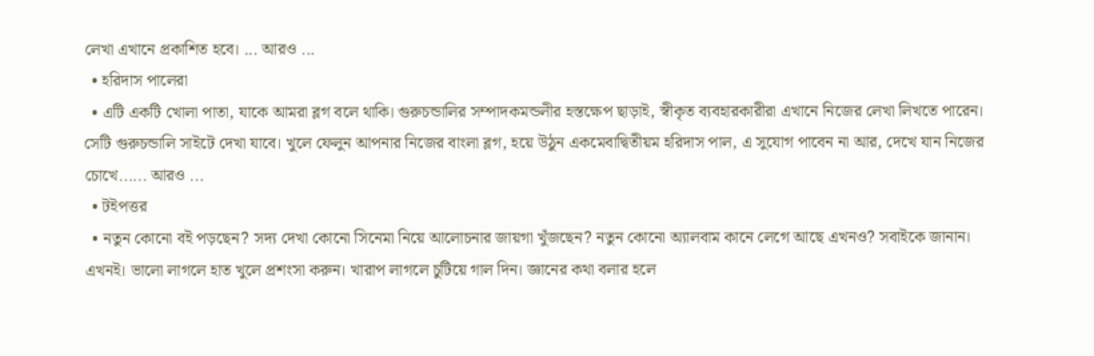লেখা এখানে প্রকাশিত হবে। ... আরও ...
  • হরিদাস পালেরা
  • এটি একটি খোলা পাতা, যাকে আমরা ব্লগ বলে থাকি। গুরুচন্ডালির সম্পাদকমন্ডলীর হস্তক্ষেপ ছাড়াই, স্বীকৃত ব্যবহারকারীরা এখানে নিজের লেখা লিখতে পারেন। সেটি গুরুচন্ডালি সাইটে দেখা যাবে। খুলে ফেলুন আপনার নিজের বাংলা ব্লগ, হয়ে উঠুন একমেবাদ্বিতীয়ম হরিদাস পাল, এ সুযোগ পাবেন না আর, দেখে যান নিজের চোখে...... আরও ...
  • টইপত্তর
  • নতুন কোনো বই পড়ছেন? সদ্য দেখা কোনো সিনেমা নিয়ে আলোচনার জায়গা খুঁজছেন? নতুন কোনো অ্যালবাম কানে লেগে আছে এখনও? সবাইকে জানান। এখনই। ভালো লাগলে হাত খুলে প্রশংসা করুন। খারাপ লাগলে চুটিয়ে গাল দিন। জ্ঞানের কথা বলার হলে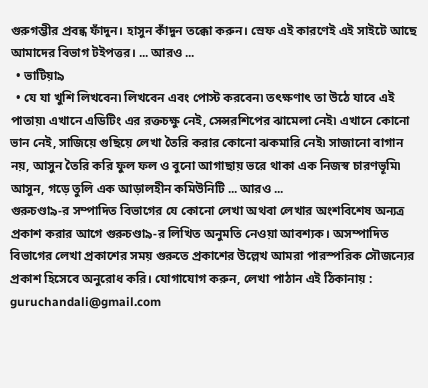গুরুগম্ভীর প্রবন্ধ ফাঁদুন। হাসুন কাঁদুন তক্কো করুন। স্রেফ এই কারণেই এই সাইটে আছে আমাদের বিভাগ টইপত্তর। ... আরও ...
  • ভাটিয়া৯
  • যে যা খুশি লিখবেন৷ লিখবেন এবং পোস্ট করবেন৷ তৎক্ষণাৎ তা উঠে যাবে এই পাতায়৷ এখানে এডিটিং এর রক্তচক্ষু নেই, সেন্সরশিপের ঝামেলা নেই৷ এখানে কোনো ভান নেই, সাজিয়ে গুছিয়ে লেখা তৈরি করার কোনো ঝকমারি নেই৷ সাজানো বাগান নয়, আসুন তৈরি করি ফুল ফল ও বুনো আগাছায় ভরে থাকা এক নিজস্ব চারণভূমি৷ আসুন, গড়ে তুলি এক আড়ালহীন কমিউনিটি ... আরও ...
গুরুচণ্ডা৯-র সম্পাদিত বিভাগের যে কোনো লেখা অথবা লেখার অংশবিশেষ অন্যত্র প্রকাশ করার আগে গুরুচণ্ডা৯-র লিখিত অনুমতি নেওয়া আবশ্যক। অসম্পাদিত বিভাগের লেখা প্রকাশের সময় গুরুতে প্রকাশের উল্লেখ আমরা পারস্পরিক সৌজন্যের প্রকাশ হিসেবে অনুরোধ করি। যোগাযোগ করুন, লেখা পাঠান এই ঠিকানায় : guruchandali@gmail.com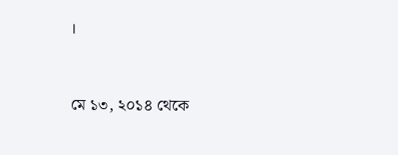।


মে ১৩, ২০১৪ থেকে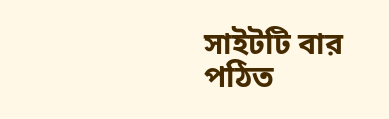সাইটটি বার পঠিত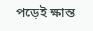পড়েই ক্ষান্ত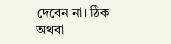দেবেন না। ঠিক অথবা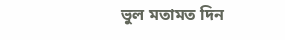ভুল মতামত দিন